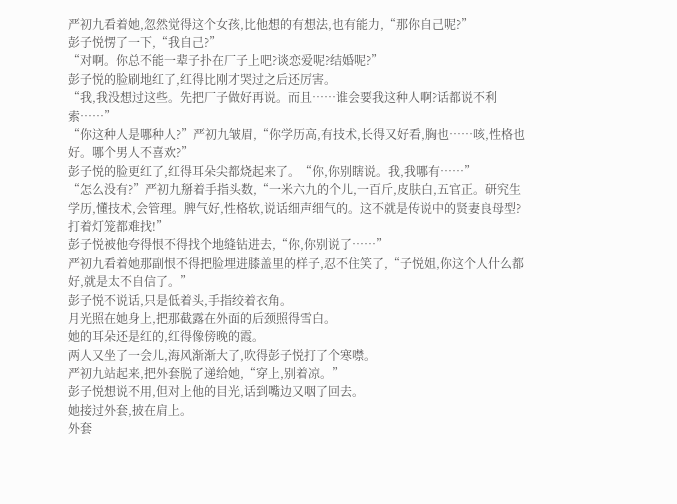严初九看着她,忽然觉得这个女孩,比他想的有想法,也有能力,“那你自己呢?”
彭子悦愣了一下,“我自己?”
“对啊。你总不能一辈子扑在厂子上吧?谈恋爱呢?结婚呢?”
彭子悦的脸刷地红了,红得比刚才哭过之后还厉害。
“我,我没想过这些。先把厂子做好再说。而且……谁会要我这种人啊?话都说不利索……”
“你这种人是哪种人?”严初九皱眉,“你学历高,有技术,长得又好看,胸也……咳,性格也好。哪个男人不喜欢?”
彭子悦的脸更红了,红得耳朵尖都烧起来了。“你,你别瞎说。我,我哪有……”
“怎么没有?”严初九掰着手指头数,“一米六九的个儿,一百斤,皮肤白,五官正。研究生学历,懂技术,会管理。脾气好,性格软,说话细声细气的。这不就是传说中的贤妻良母型?打着灯笼都难找!”
彭子悦被他夸得恨不得找个地缝钻进去,“你,你别说了……”
严初九看着她那副恨不得把脸埋进膝盖里的样子,忍不住笑了,“子悦姐,你这个人什么都好,就是太不自信了。”
彭子悦不说话,只是低着头,手指绞着衣角。
月光照在她身上,把那截露在外面的后颈照得雪白。
她的耳朵还是红的,红得像傍晚的霞。
两人又坐了一会儿,海风渐渐大了,吹得彭子悦打了个寒噤。
严初九站起来,把外套脱了递给她,“穿上,别着凉。”
彭子悦想说不用,但对上他的目光,话到嘴边又咽了回去。
她接过外套,披在肩上。
外套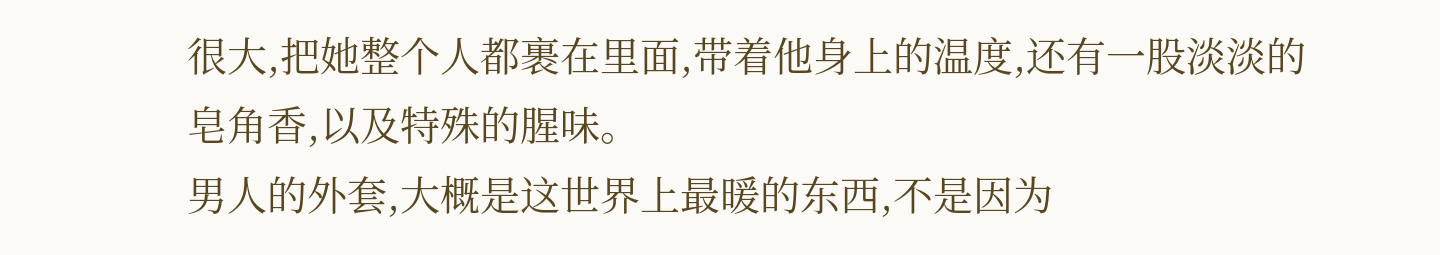很大,把她整个人都裹在里面,带着他身上的温度,还有一股淡淡的皂角香,以及特殊的腥味。
男人的外套,大概是这世界上最暖的东西,不是因为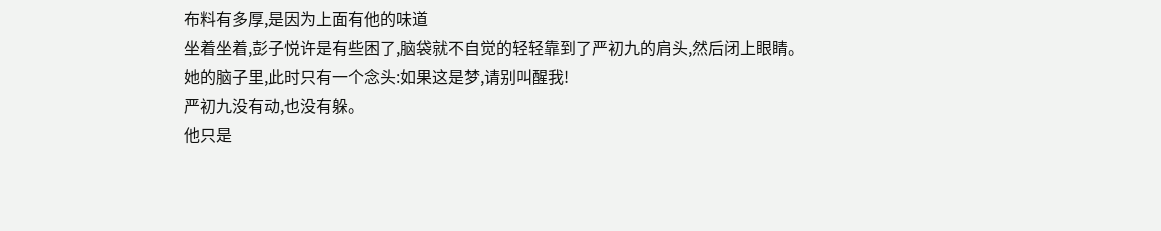布料有多厚,是因为上面有他的味道
坐着坐着,彭子悦许是有些困了,脑袋就不自觉的轻轻靠到了严初九的肩头,然后闭上眼睛。
她的脑子里,此时只有一个念头:如果这是梦,请别叫醒我!
严初九没有动,也没有躲。
他只是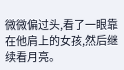微微偏过头,看了一眼靠在他肩上的女孩,然后继续看月亮。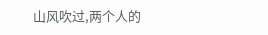山风吹过,两个人的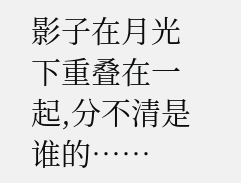影子在月光下重叠在一起,分不清是谁的……